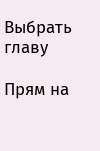Выбрать главу

Прям на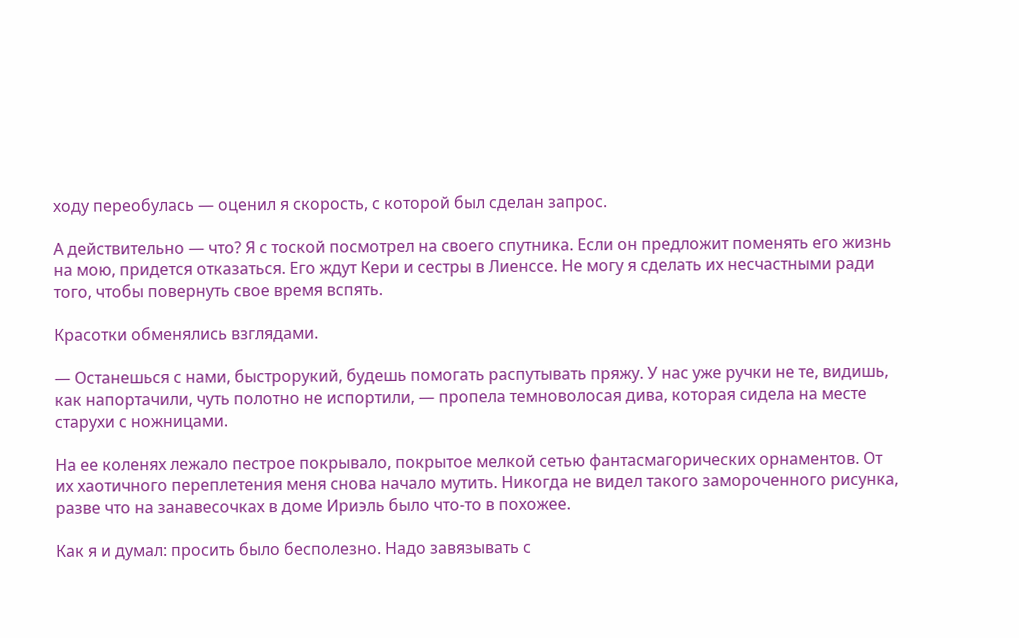ходу переобулась — оценил я скорость, с которой был сделан запрос.

А действительно — что? Я с тоской посмотрел на своего спутника. Если он предложит поменять его жизнь на мою, придется отказаться. Его ждут Кери и сестры в Лиенссе. Не могу я сделать их несчастными ради того, чтобы повернуть свое время вспять.

Красотки обменялись взглядами.

— Останешься с нами, быстрорукий, будешь помогать распутывать пряжу. У нас уже ручки не те, видишь, как напортачили, чуть полотно не испортили, — пропела темноволосая дива, которая сидела на месте старухи с ножницами.

На ее коленях лежало пестрое покрывало, покрытое мелкой сетью фантасмагорических орнаментов. От их хаотичного переплетения меня снова начало мутить. Никогда не видел такого замороченного рисунка, разве что на занавесочках в доме Ириэль было что-то в похожее.

Как я и думал: просить было бесполезно. Надо завязывать с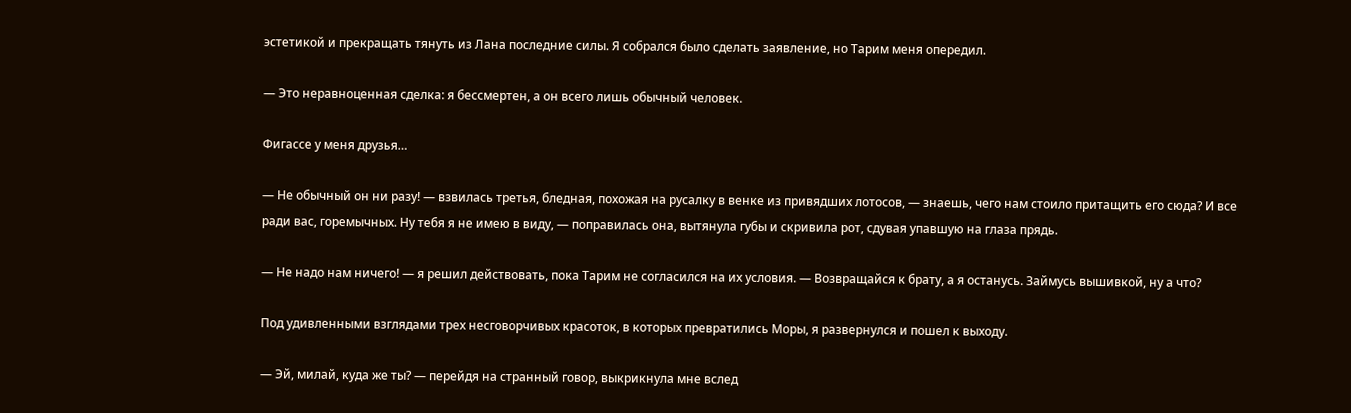эстетикой и прекращать тянуть из Лана последние силы. Я собрался было сделать заявление, но Тарим меня опередил.

— Это неравноценная сделка: я бессмертен, а он всего лишь обычный человек.

Фигассе у меня друзья…

— Не обычный он ни разу! — взвилась третья, бледная, похожая на русалку в венке из привядших лотосов, — знаешь, чего нам стоило притащить его сюда? И все ради вас, горемычных. Ну тебя я не имею в виду, — поправилась она, вытянула губы и скривила рот, сдувая упавшую на глаза прядь.

— Не надо нам ничего! — я решил действовать, пока Тарим не согласился на их условия. — Возвращайся к брату, а я останусь. Займусь вышивкой, ну а что?

Под удивленными взглядами трех несговорчивых красоток, в которых превратились Моры, я развернулся и пошел к выходу.

— Эй, милай, куда же ты? — перейдя на странный говор, выкрикнула мне вслед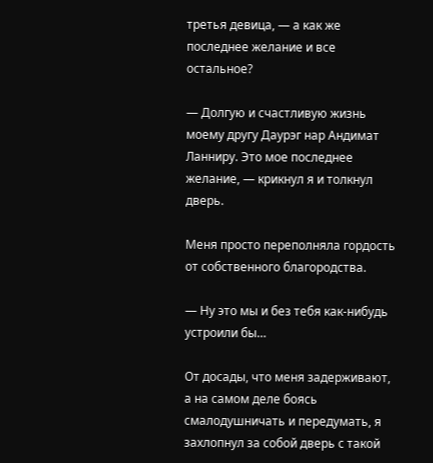третья девица, — а как же последнее желание и все остальное?

— Долгую и счастливую жизнь моему другу Даурэг нар Андимат Ланниру. Это мое последнее желание, — крикнул я и толкнул дверь.

Меня просто переполняла гордость от собственного благородства.

— Ну это мы и без тебя как-нибудь устроили бы…

От досады, что меня задерживают, а на самом деле боясь смалодушничать и передумать, я захлопнул за собой дверь с такой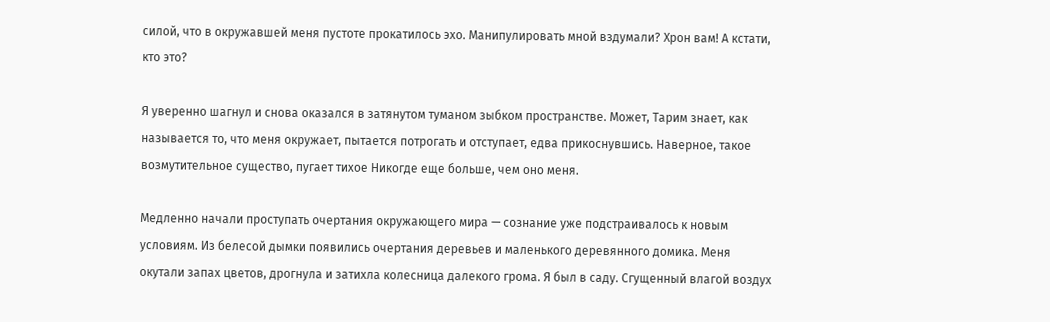силой, что в окружавшей меня пустоте прокатилось эхо. Манипулировать мной вздумали? Хрон вам! А кстати, кто это?

Я уверенно шагнул и снова оказался в затянутом туманом зыбком пространстве. Может, Тарим знает, как называется то, что меня окружает, пытается потрогать и отступает, едва прикоснувшись. Наверное, такое возмутительное существо, пугает тихое Никогде еще больше, чем оно меня.

Медленно начали проступать очертания окружающего мира — сознание уже подстраивалось к новым условиям. Из белесой дымки появились очертания деревьев и маленького деревянного домика. Меня окутали запах цветов, дрогнула и затихла колесница далекого грома. Я был в саду. Сгущенный влагой воздух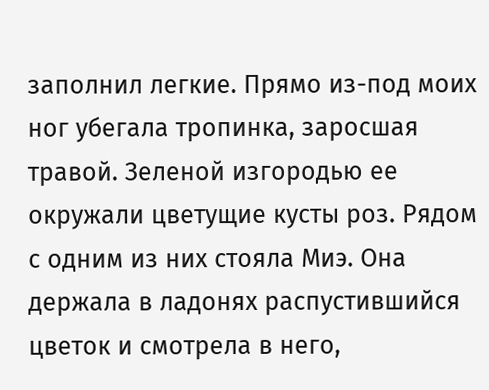заполнил легкие. Прямо из-под моих ног убегала тропинка, заросшая травой. Зеленой изгородью ее окружали цветущие кусты роз. Рядом с одним из них стояла Миэ. Она держала в ладонях распустившийся цветок и смотрела в него,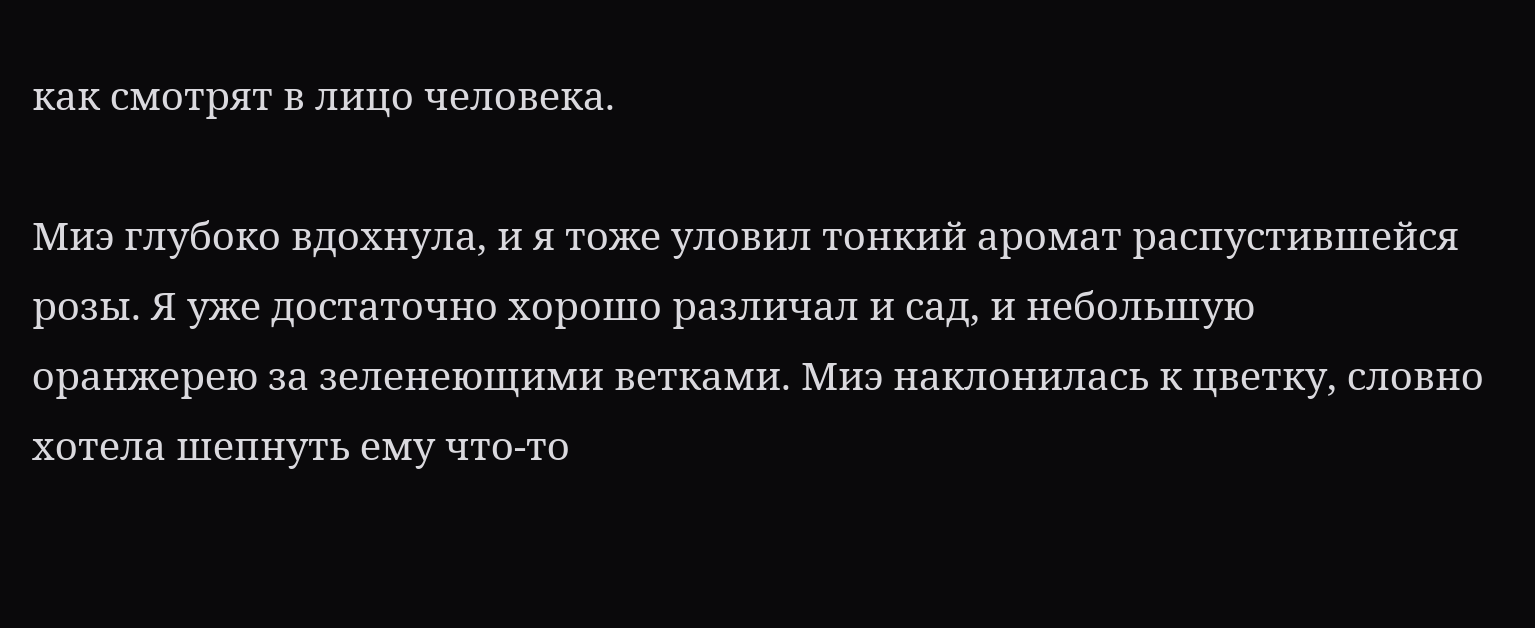как смотрят в лицо человека.

Миэ глубоко вдохнула, и я тоже уловил тонкий аромат распустившейся розы. Я уже достаточно хорошо различал и сад, и небольшую оранжерею за зеленеющими ветками. Миэ наклонилась к цветку, словно хотела шепнуть ему что-то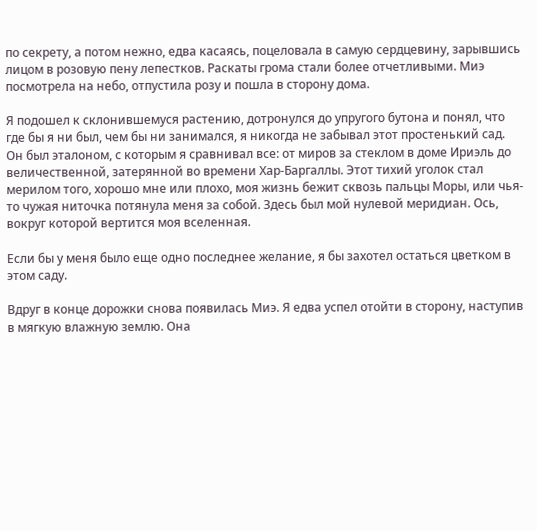по секрету, а потом нежно, едва касаясь, поцеловала в самую сердцевину, зарывшись лицом в розовую пену лепестков. Раскаты грома стали более отчетливыми. Миэ посмотрела на небо, отпустила розу и пошла в сторону дома.

Я подошел к склонившемуся растению, дотронулся до упругого бутона и понял, что где бы я ни был, чем бы ни занимался, я никогда не забывал этот простенький сад. Он был эталоном, с которым я сравнивал все: от миров за стеклом в доме Ириэль до величественной, затерянной во времени Хар-Баргаллы. Этот тихий уголок стал мерилом того, хорошо мне или плохо, моя жизнь бежит сквозь пальцы Моры, или чья-то чужая ниточка потянула меня за собой. Здесь был мой нулевой меридиан. Ось, вокруг которой вертится моя вселенная.

Если бы у меня было еще одно последнее желание, я бы захотел остаться цветком в этом саду.

Вдруг в конце дорожки снова появилась Миэ. Я едва успел отойти в сторону, наступив в мягкую влажную землю. Она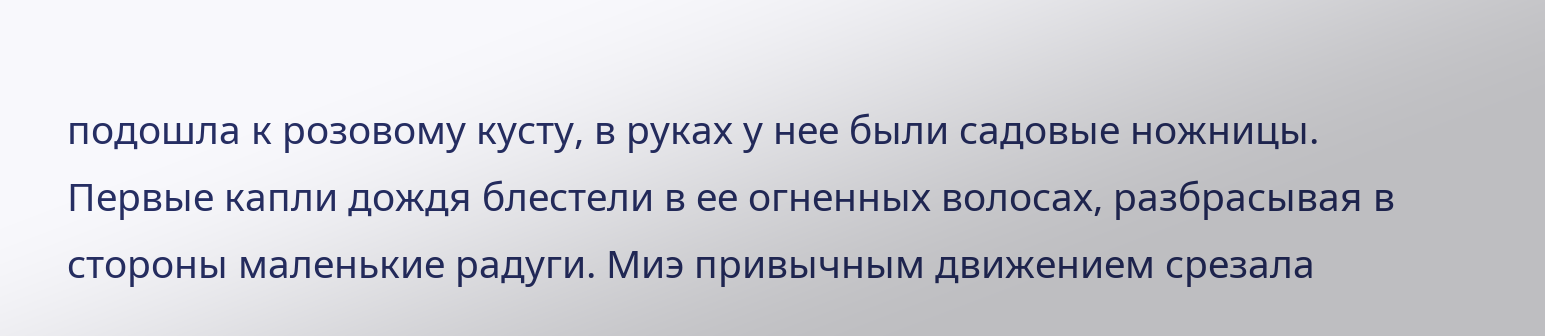подошла к розовому кусту, в руках у нее были садовые ножницы. Первые капли дождя блестели в ее огненных волосах, разбрасывая в стороны маленькие радуги. Миэ привычным движением срезала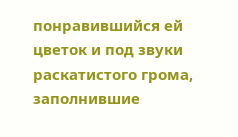понравившийся ей цветок и под звуки раскатистого грома, заполнившие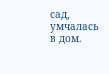сад, умчалась в дом.